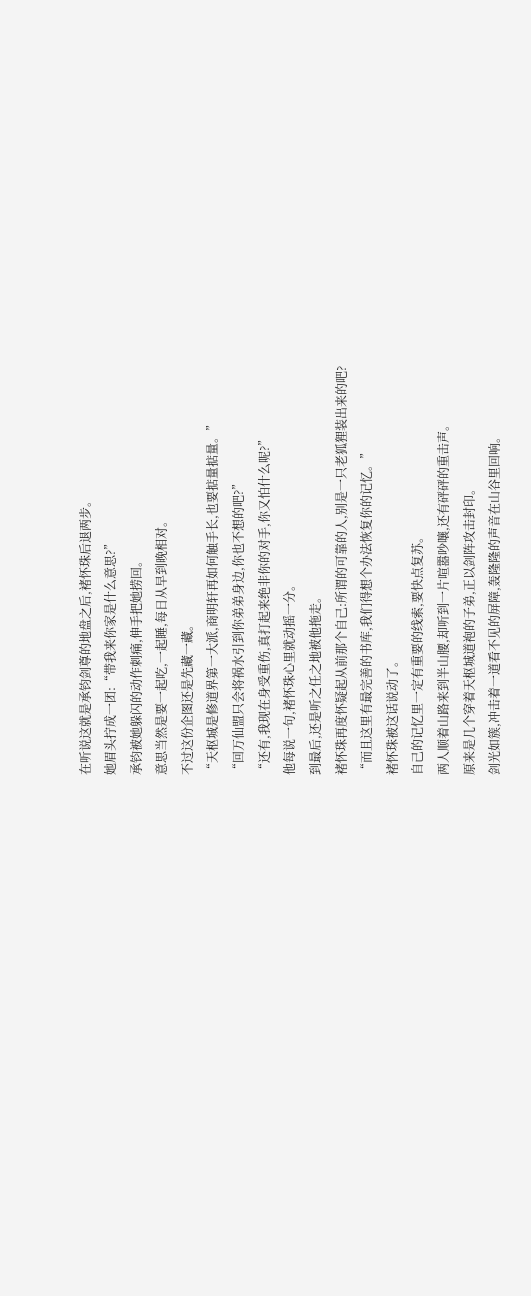在听说这就是承钧剑尊的地盘之后,褚怀珠后退两步。
她眉头拧成一团:“带我来你家是什么意思?”
承钧被她躲闪的动作刺痛,伸手把她捞回。
意思当然是要一起吃,一起睡,每日从早到晚相对。
不过这份企图还是先藏一藏。
“天枢城是修道界第一大派,商明轩再如何触手长,也要掂量掂量。”
“回万仙盟只会将祸水引到你弟弟身边,你也不想的吧?”
“还有,我现在身受重伤,真打起来绝非你的对手,你又怕什么呢?”
他每说一句,褚怀珠心里就动摇一分。
到最后,还是听之任之地被他拖走。
褚怀珠再度怀疑起从前那个自己:所谓的可靠的人,别是一只老狐狸装出来的吧?
“而且这里有最完善的书库,我们得想个办法恢复你的记忆。”
褚怀珠被这话说动了。
自己的记忆里一定有重要的线索,要快点复苏。
两人顺着山路来到半山腰,却听到一片喧嚣吵嚷,还有砰砰的重击声。
原来是几个穿着天枢城道袍的子弟,正以剑阵攻击封印。
剑光如簇,冲击着一道看不见的屏障,轰隆隆的声音在山谷里回响。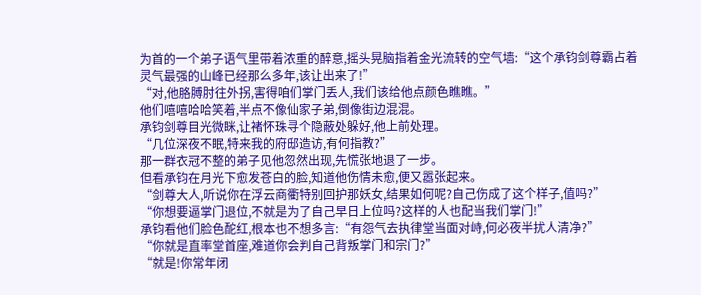为首的一个弟子语气里带着浓重的醉意,摇头晃脑指着金光流转的空气墙:“这个承钧剑尊霸占着灵气最强的山峰已经那么多年,该让出来了!”
“对,他胳膊肘往外拐,害得咱们掌门丢人,我们该给他点颜色瞧瞧。”
他们嘻嘻哈哈笑着,半点不像仙家子弟,倒像街边混混。
承钧剑尊目光微眯,让褚怀珠寻个隐蔽处躲好,他上前处理。
“几位深夜不眠,特来我的府邸造访,有何指教?”
那一群衣冠不整的弟子见他忽然出现,先慌张地退了一步。
但看承钧在月光下愈发苍白的脸,知道他伤情未愈,便又嚣张起来。
“剑尊大人,听说你在浮云商衢特别回护那妖女,结果如何呢?自己伤成了这个样子,值吗?”
“你想要逼掌门退位,不就是为了自己早日上位吗?这样的人也配当我们掌门!”
承钧看他们脸色酡红,根本也不想多言:“有怨气去执律堂当面对峙,何必夜半扰人清净?”
“你就是直率堂首座,难道你会判自己背叛掌门和宗门?”
“就是!你常年闭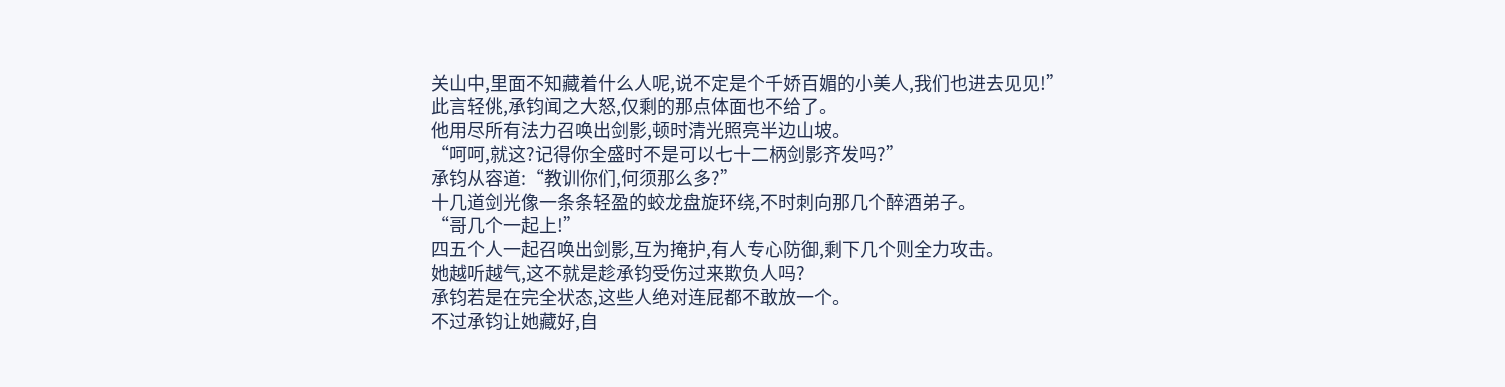关山中,里面不知藏着什么人呢,说不定是个千娇百媚的小美人,我们也进去见见!”
此言轻佻,承钧闻之大怒,仅剩的那点体面也不给了。
他用尽所有法力召唤出剑影,顿时清光照亮半边山坡。
“呵呵,就这?记得你全盛时不是可以七十二柄剑影齐发吗?”
承钧从容道:“教训你们,何须那么多?”
十几道剑光像一条条轻盈的蛟龙盘旋环绕,不时刺向那几个醉酒弟子。
“哥几个一起上!”
四五个人一起召唤出剑影,互为掩护,有人专心防御,剩下几个则全力攻击。
她越听越气,这不就是趁承钧受伤过来欺负人吗?
承钧若是在完全状态,这些人绝对连屁都不敢放一个。
不过承钧让她藏好,自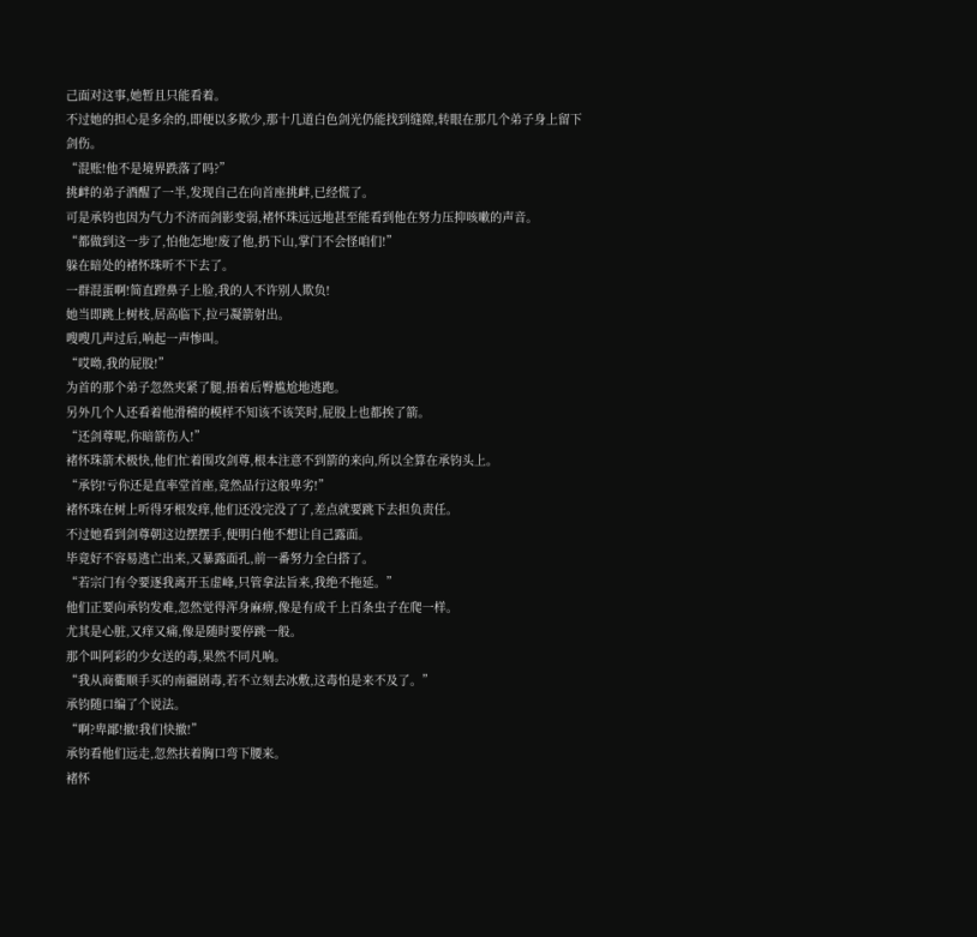己面对这事,她暂且只能看着。
不过她的担心是多余的,即便以多欺少,那十几道白色剑光仍能找到缝隙,转眼在那几个弟子身上留下剑伤。
“混账!他不是境界跌落了吗?”
挑衅的弟子酒醒了一半,发现自己在向首座挑衅,已经慌了。
可是承钧也因为气力不济而剑影变弱,褚怀珠远远地甚至能看到他在努力压抑咳嗽的声音。
“都做到这一步了,怕他怎地!废了他,扔下山,掌门不会怪咱们!”
躲在暗处的褚怀珠听不下去了。
一群混蛋啊!简直蹬鼻子上脸,我的人不许别人欺负!
她当即跳上树枝,居高临下,拉弓凝箭射出。
嗖嗖几声过后,响起一声惨叫。
“哎呦,我的屁股!”
为首的那个弟子忽然夹紧了腿,捂着后臀尴尬地逃跑。
另外几个人还看着他滑稽的模样不知该不该笑时,屁股上也都挨了箭。
“还剑尊呢,你暗箭伤人!”
褚怀珠箭术极快,他们忙着围攻剑尊,根本注意不到箭的来向,所以全算在承钧头上。
“承钧!亏你还是直率堂首座,竟然品行这般卑劣!”
褚怀珠在树上听得牙根发痒,他们还没完没了了,差点就要跳下去担负责任。
不过她看到剑尊朝这边摆摆手,便明白他不想让自己露面。
毕竟好不容易逃亡出来,又暴露面孔,前一番努力全白搭了。
“若宗门有令要逐我离开玉虚峰,只管拿法旨来,我绝不拖延。”
他们正要向承钧发难,忽然觉得浑身麻痹,像是有成千上百条虫子在爬一样。
尤其是心脏,又痒又痛,像是随时要停跳一般。
那个叫阿彩的少女送的毒,果然不同凡响。
“我从商衢顺手买的南疆剧毒,若不立刻去冰敷,这毒怕是来不及了。”
承钧随口编了个说法。
“啊?卑鄙!撤!我们快撤!”
承钧看他们远走,忽然扶着胸口弯下腰来。
褚怀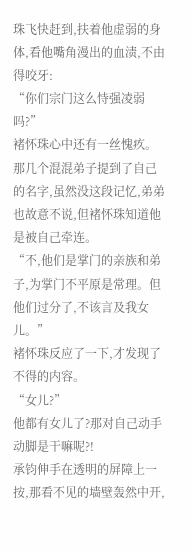珠飞快赶到,扶着他虚弱的身体,看他嘴角漫出的血渍,不由得咬牙:
“你们宗门这么恃强凌弱吗?”
褚怀珠心中还有一丝愧疚。
那几个混混弟子提到了自己的名字,虽然没这段记忆,弟弟也故意不说,但褚怀珠知道他是被自己牵连。
“不,他们是掌门的亲族和弟子,为掌门不平原是常理。但他们过分了,不该言及我女儿。”
褚怀珠反应了一下,才发现了不得的内容。
“女儿?”
他都有女儿了?那对自己动手动脚是干嘛呢?!
承钧伸手在透明的屏障上一按,那看不见的墙壁轰然中开,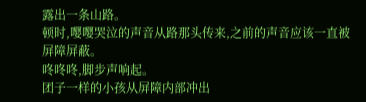露出一条山路。
顿时,嘤嘤哭泣的声音从路那头传来,之前的声音应该一直被屏障屏蔽。
咚咚咚,脚步声响起。
团子一样的小孩从屏障内部冲出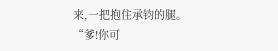来,一把抱住承钧的腿。
“爹!你可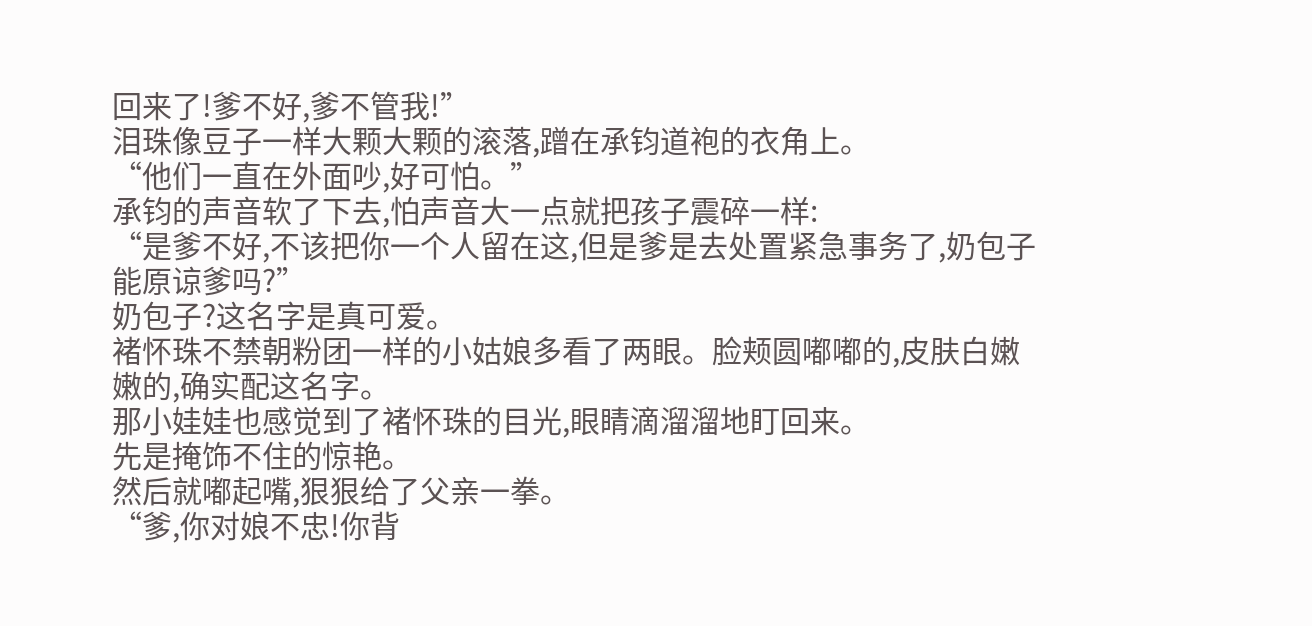回来了!爹不好,爹不管我!”
泪珠像豆子一样大颗大颗的滚落,蹭在承钧道袍的衣角上。
“他们一直在外面吵,好可怕。”
承钧的声音软了下去,怕声音大一点就把孩子震碎一样:
“是爹不好,不该把你一个人留在这,但是爹是去处置紧急事务了,奶包子能原谅爹吗?”
奶包子?这名字是真可爱。
褚怀珠不禁朝粉团一样的小姑娘多看了两眼。脸颊圆嘟嘟的,皮肤白嫩嫩的,确实配这名字。
那小娃娃也感觉到了褚怀珠的目光,眼睛滴溜溜地盯回来。
先是掩饰不住的惊艳。
然后就嘟起嘴,狠狠给了父亲一拳。
“爹,你对娘不忠!你背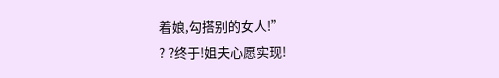着娘,勾搭别的女人!”
? ?终于!姐夫心愿实现!